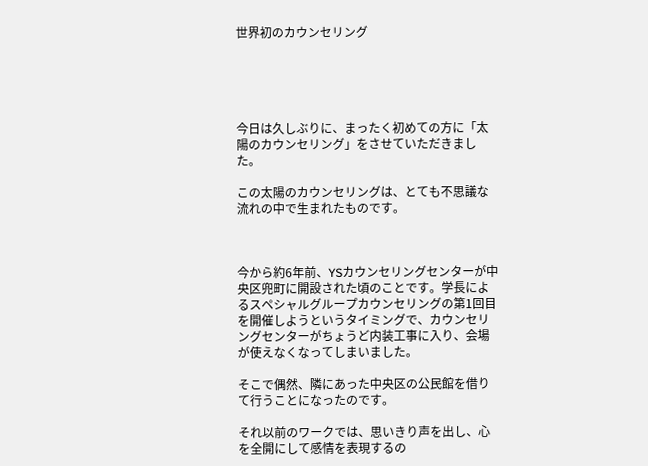世界初のカウンセリング





今日は久しぶりに、まったく初めての方に「太陽のカウンセリング」をさせていただきました。

この太陽のカウンセリングは、とても不思議な流れの中で生まれたものです。



今から約6年前、YSカウンセリングセンターが中央区兜町に開設された頃のことです。学長によるスペシャルグループカウンセリングの第1回目を開催しようというタイミングで、カウンセリングセンターがちょうど内装工事に入り、会場が使えなくなってしまいました。

そこで偶然、隣にあった中央区の公民館を借りて行うことになったのです。

それ以前のワークでは、思いきり声を出し、心を全開にして感情を表現するの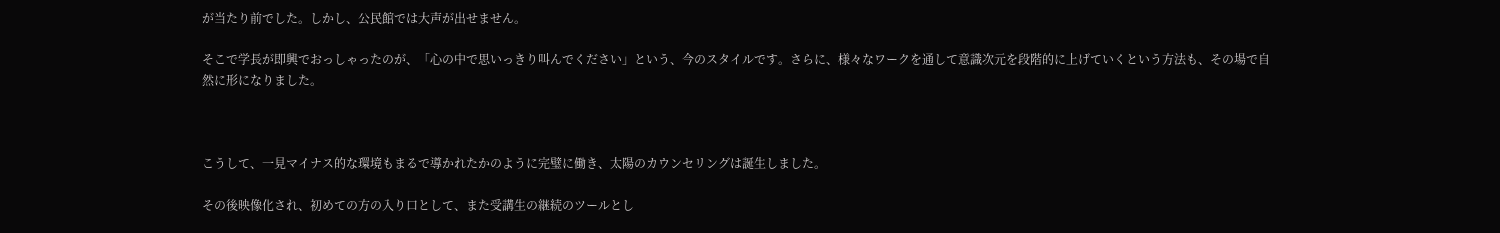が当たり前でした。しかし、公民館では大声が出せません。

そこで学長が即興でおっしゃったのが、「心の中で思いっきり叫んでください」という、今のスタイルです。さらに、様々なワークを通して意識次元を段階的に上げていくという方法も、その場で自然に形になりました。



こうして、一見マイナス的な環境もまるで導かれたかのように完璧に働き、太陽のカウンセリングは誕生しました。

その後映像化され、初めての方の入り口として、また受講生の継続のツールとし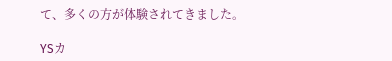て、多くの方が体験されてきました。

YSカ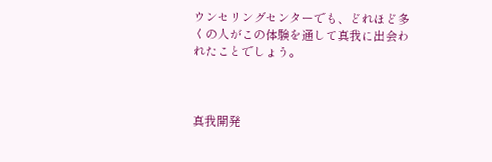ウンセリングセンターでも、どれほど多くの人がこの体験を通して真我に出会われたことでしょう。



真我開発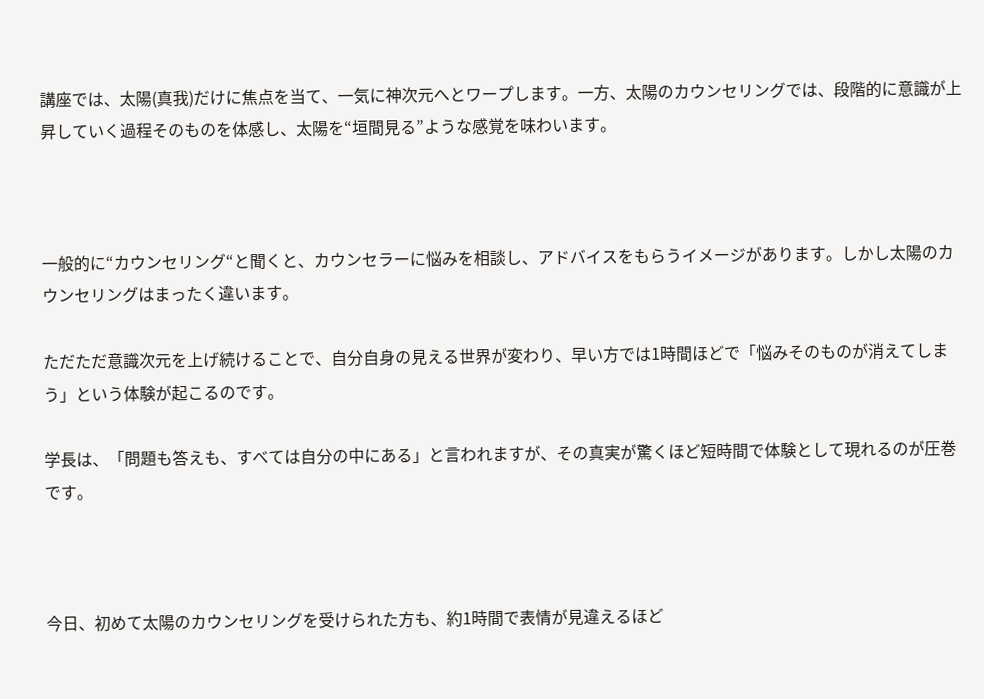講座では、太陽(真我)だけに焦点を当て、一気に神次元へとワープします。一方、太陽のカウンセリングでは、段階的に意識が上昇していく過程そのものを体感し、太陽を“垣間見る”ような感覚を味わいます。



一般的に“カウンセリング“と聞くと、カウンセラーに悩みを相談し、アドバイスをもらうイメージがあります。しかし太陽のカウンセリングはまったく違います。

ただただ意識次元を上げ続けることで、自分自身の見える世界が変わり、早い方では1時間ほどで「悩みそのものが消えてしまう」という体験が起こるのです。

学長は、「問題も答えも、すべては自分の中にある」と言われますが、その真実が驚くほど短時間で体験として現れるのが圧巻です。



今日、初めて太陽のカウンセリングを受けられた方も、約1時間で表情が見違えるほど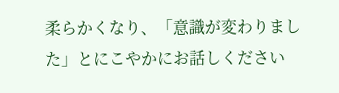柔らかくなり、「意識が変わりました」とにこやかにお話しください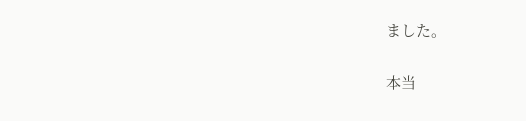ました。

本当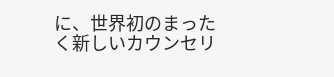に、世界初のまったく新しいカウンセリ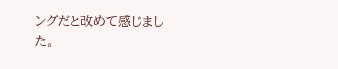ングだと改めて感じました。